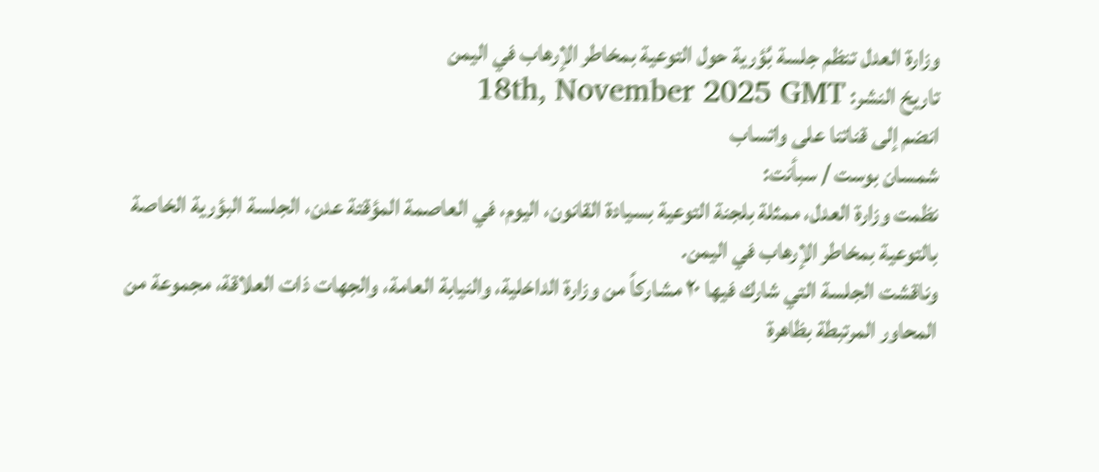وزارة العدل تنظم جلسة بُؤرية حول التوعية بمخاطر الإرهاب في اليمن
تاريخ النشر: 18th, November 2025 GMT
انضم إلى قناتنا على واتساب
شمسان بوست / سبأنت:
نظمت وزارة العدل، ممثلة بلجنة التوعية بسيادة القانون، اليوم، في العاصمة المؤقتة عدن، الجلسة البؤرية الخاصة بالتوعية بمخاطر الإرهاب في اليمن.
وناقشت الجلسة التي شارك فيها ٢٠ مشاركاً من وزارة الداخلية، والنيابة العامة، والجهات ذات العلاقة، مجموعة من المحاور المرتبطة بظاهرة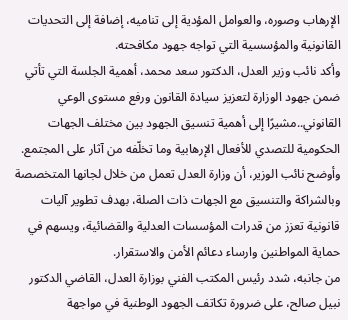الإرهاب وصوره، والعوامل المؤدية إلى تناميه، إضافة إلى التحديات القانونية والمؤسسية التي تواجه جهود مكافحته.
وأكد نائب وزير العدل، الدكتور سعد محمد، أهمية الجلسة التي تأتي ضمن جهود الوزارة لتعزيز سيادة القانون ورفع مستوى الوعي القانوني..مشيرًا إلى أهمية تنسيق الجهود بين مختلف الجهات الحكومية للتصدي للأفعال الإرهابية وما تخلّفه من آثار على المجتمع.
وأوضح نائب الوزير، أن وزارة العدل تعمل من خلال لجانها المتخصصة وبالشراكة والتنسيق مع الجهات ذات الصلة، بهدف تطوير آليات قانونية تعزز من قدرات المؤسسات العدلية والقضائية، ويسهم في حماية المواطنين وارساء دعائم الأمن والاستقرار.
من جانبه، شدد رئيس المكتب الفني بوزارة العدل، القاضي الدكتور نبيل صالح، على ضرورة تكاتف الجهود الوطنية في مواجهة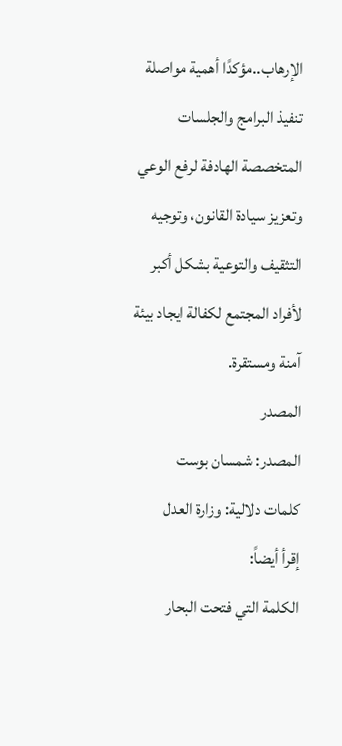الإرهاب..مؤكدًا أهمية مواصلة تنفيذ البرامج والجلسات المتخصصة الهادفة لرفع الوعي وتعزيز سيادة القانون، وتوجيه التثقيف والتوعية بشكل أكبر لأفراد المجتمع لكفالة ايجاد بيئة آمنة ومستقرة.
المصدر
المصدر: شمسان بوست
كلمات دلالية: وزارة العدل
إقرأ أيضاً:
الكلمة التي فتحت البحار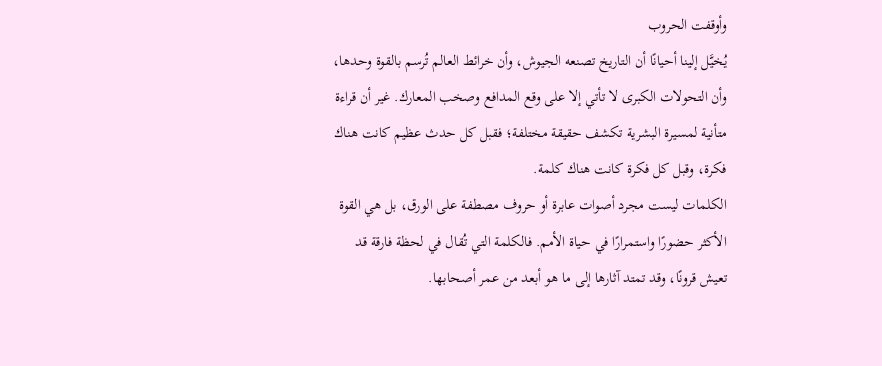وأوقفت الحروب
يُخيَّل إلينا أحيانًا أن التاريخ تصنعه الجيوش، وأن خرائط العالم تُرسم بالقوة وحدها، وأن التحولات الكبرى لا تأتي إلا على وقع المدافع وصخب المعارك. غير أن قراءة متأنية لمسيرة البشرية تكشف حقيقة مختلفة؛ فقبل كل حدث عظيم كانت هناك فكرة، وقبل كل فكرة كانت هناك كلمة.
الكلمات ليست مجرد أصوات عابرة أو حروف مصطفة على الورق، بل هي القوة الأكثر حضورًا واستمرارًا في حياة الأمم. فالكلمة التي تُقال في لحظة فارقة قد تعيش قرونًا، وقد تمتد آثارها إلى ما هو أبعد من عمر أصحابها.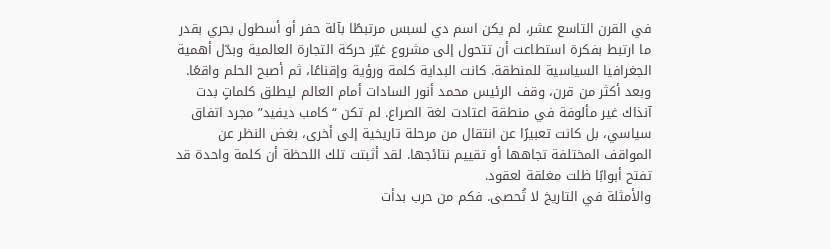في القرن التاسع عشر، لم يكن اسم دي لسبس مرتبطًا بآلة حفر أو أسطول بحري بقدر ما ارتبط بفكرة استطاعت أن تتحول إلى مشروع غيّر حركة التجارة العالمية وبدّل أهمية الجغرافيا السياسية للمنطقة. كانت البداية كلمة ورؤية وإقناعًا، ثم أصبح الحلم واقعًا.
وبعد أكثر من قرن، وقف الرئيس محمد أنور السادات أمام العالم ليطلق كلماتٍ بدت آنذاك غير مألوفة في منطقة اعتادت لغة الصراع. لم تكن “كامب ديفيد” مجرد اتفاق سياسي، بل كانت تعبيرًا عن انتقال من مرحلة تاريخية إلى أخرى، بغض النظر عن المواقف المختلفة تجاهها أو تقييم نتائجها. لقد أثبتت تلك اللحظة أن كلمة واحدة قد تفتح أبوابًا ظلت مغلقة لعقود.
والأمثلة في التاريخ لا تُحصى. فكم من حرب بدأت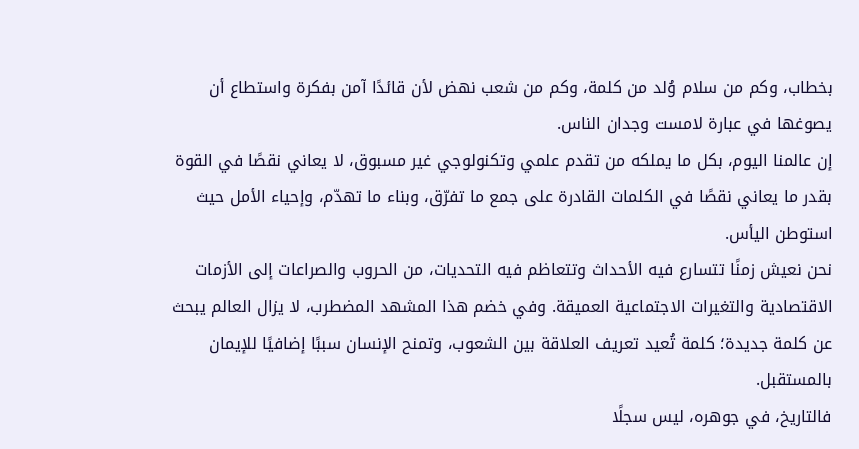بخطاب، وكم من سلام وُلد من كلمة، وكم من شعب نهض لأن قائدًا آمن بفكرة واستطاع أن يصوغها في عبارة لامست وجدان الناس.
إن عالمنا اليوم، بكل ما يملكه من تقدم علمي وتكنولوجي غير مسبوق، لا يعاني نقصًا في القوة بقدر ما يعاني نقصًا في الكلمات القادرة على جمع ما تفرّق، وبناء ما تهدّم، وإحياء الأمل حيث استوطن اليأس.
نحن نعيش زمنًا تتسارع فيه الأحداث وتتعاظم فيه التحديات، من الحروب والصراعات إلى الأزمات الاقتصادية والتغيرات الاجتماعية العميقة. وفي خضم هذا المشهد المضطرب، لا يزال العالم يبحث عن كلمة جديدة؛ كلمة تُعيد تعريف العلاقة بين الشعوب، وتمنح الإنسان سببًا إضافيًا للإيمان بالمستقبل.
فالتاريخ، في جوهره، ليس سجلًا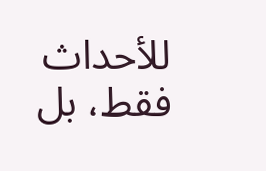للأحداث فقط، بل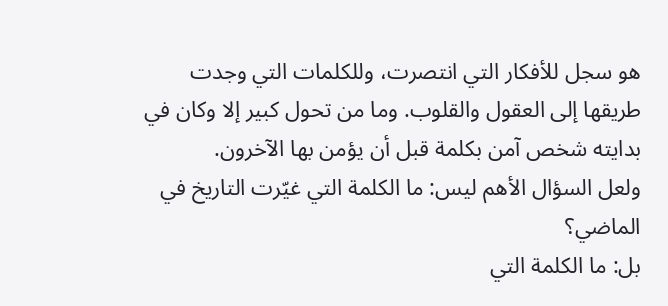هو سجل للأفكار التي انتصرت، وللكلمات التي وجدت طريقها إلى العقول والقلوب. وما من تحول كبير إلا وكان في بدايته شخص آمن بكلمة قبل أن يؤمن بها الآخرون.
ولعل السؤال الأهم ليس: ما الكلمة التي غيّرت التاريخ في الماضي؟
بل: ما الكلمة التي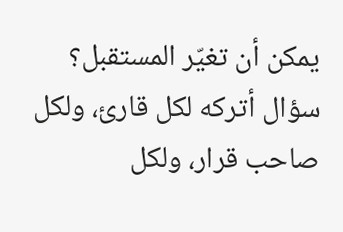يمكن أن تغيّر المستقبل؟
سؤال أتركه لكل قارئ، ولكل صاحب قرار، ولكل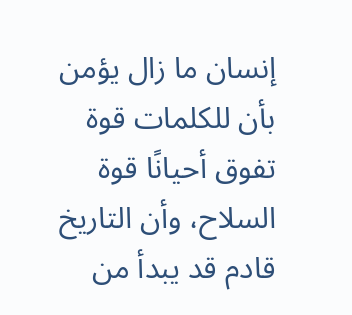إنسان ما زال يؤمن بأن للكلمات قوة تفوق أحيانًا قوة السلاح، وأن التاريخ
قادم قد يبدأ من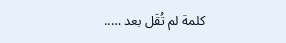كلمة لم تُقَل بعد …..